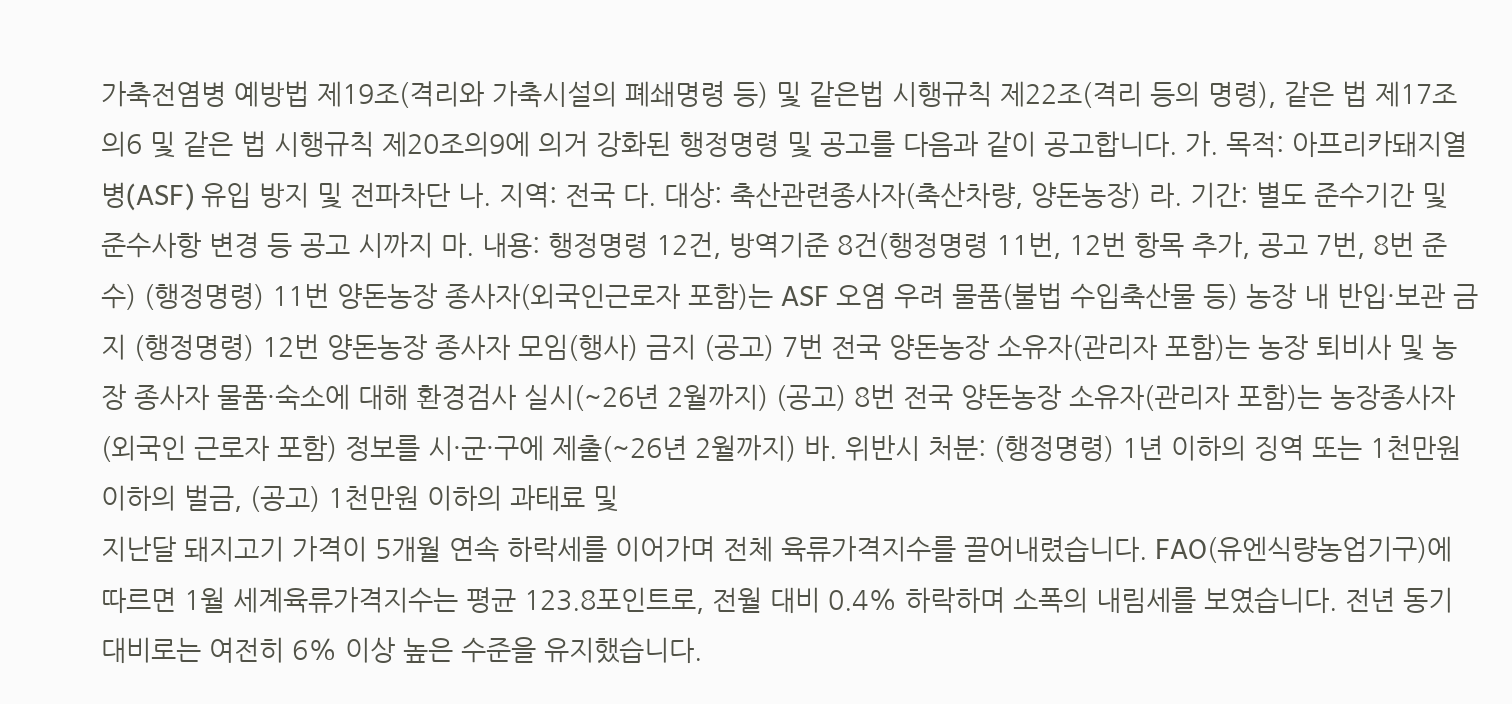가축전염병 예방법 제19조(격리와 가축시설의 폐쇄명령 등) 및 같은법 시행규칙 제22조(격리 등의 명령), 같은 법 제17조의6 및 같은 법 시행규칙 제20조의9에 의거 강화된 행정명령 및 공고를 다음과 같이 공고합니다. 가. 목적: 아프리카돼지열병(ASF) 유입 방지 및 전파차단 나. 지역: 전국 다. 대상: 축산관련종사자(축산차량, 양돈농장) 라. 기간: 별도 준수기간 및 준수사항 변경 등 공고 시까지 마. 내용: 행정명령 12건, 방역기준 8건(행정명령 11번, 12번 항목 추가, 공고 7번, 8번 준수) (행정명령) 11번 양돈농장 종사자(외국인근로자 포함)는 ASF 오염 우려 물품(불법 수입축산물 등) 농장 내 반입·보관 금지 (행정명령) 12번 양돈농장 종사자 모임(행사) 금지 (공고) 7번 전국 양돈농장 소유자(관리자 포함)는 농장 퇴비사 및 농장 종사자 물품·숙소에 대해 환경검사 실시(~26년 2월까지) (공고) 8번 전국 양돈농장 소유자(관리자 포함)는 농장종사자(외국인 근로자 포함) 정보를 시·군·구에 제출(~26년 2월까지) 바. 위반시 처분: (행정명령) 1년 이하의 징역 또는 1천만원 이하의 벌금, (공고) 1천만원 이하의 과태료 및
지난달 돼지고기 가격이 5개월 연속 하락세를 이어가며 전체 육류가격지수를 끌어내렸습니다. FAO(유엔식량농업기구)에 따르면 1월 세계육류가격지수는 평균 123.8포인트로, 전월 대비 0.4% 하락하며 소폭의 내림세를 보였습니다. 전년 동기 대비로는 여전히 6% 이상 높은 수준을 유지했습니다.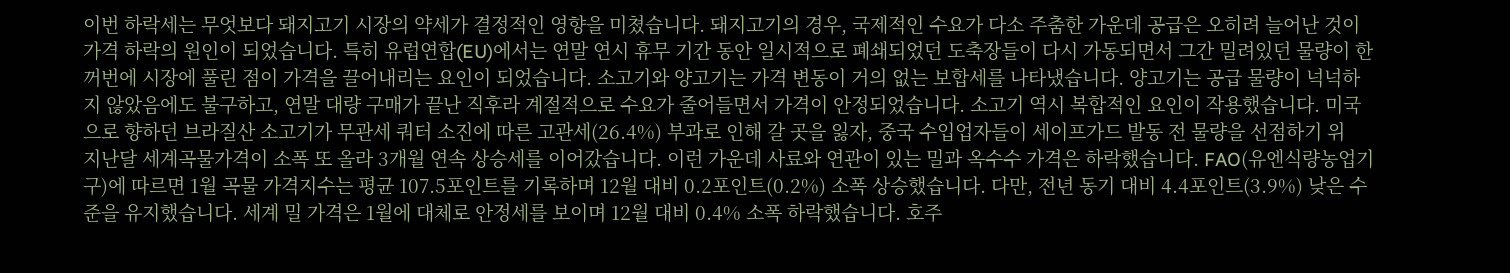이번 하락세는 무엇보다 돼지고기 시장의 약세가 결정적인 영향을 미쳤습니다. 돼지고기의 경우, 국제적인 수요가 다소 주춤한 가운데 공급은 오히려 늘어난 것이 가격 하락의 원인이 되었습니다. 특히 유럽연합(EU)에서는 연말 연시 휴무 기간 동안 일시적으로 폐쇄되었던 도축장들이 다시 가동되면서 그간 밀려있던 물량이 한꺼번에 시장에 풀린 점이 가격을 끌어내리는 요인이 되었습니다. 소고기와 양고기는 가격 변동이 거의 없는 보합세를 나타냈습니다. 양고기는 공급 물량이 넉넉하지 않았음에도 불구하고, 연말 대량 구매가 끝난 직후라 계절적으로 수요가 줄어들면서 가격이 안정되었습니다. 소고기 역시 복합적인 요인이 작용했습니다. 미국으로 향하던 브라질산 소고기가 무관세 쿼터 소진에 따른 고관세(26.4%) 부과로 인해 갈 곳을 잃자, 중국 수입업자들이 세이프가드 발동 전 물량을 선점하기 위
지난달 세계곡물가격이 소폭 또 올라 3개월 연속 상승세를 이어갔습니다. 이런 가운데 사료와 연관이 있는 밀과 옥수수 가격은 하락했습니다. FAO(유엔식량농업기구)에 따르면 1월 곡물 가격지수는 평균 107.5포인트를 기록하며 12월 대비 0.2포인트(0.2%) 소폭 상승했습니다. 다만, 전년 동기 대비 4.4포인트(3.9%) 낮은 수준을 유지했습니다. 세계 밀 가격은 1월에 대체로 안정세를 보이며 12월 대비 0.4% 소폭 하락했습니다. 호주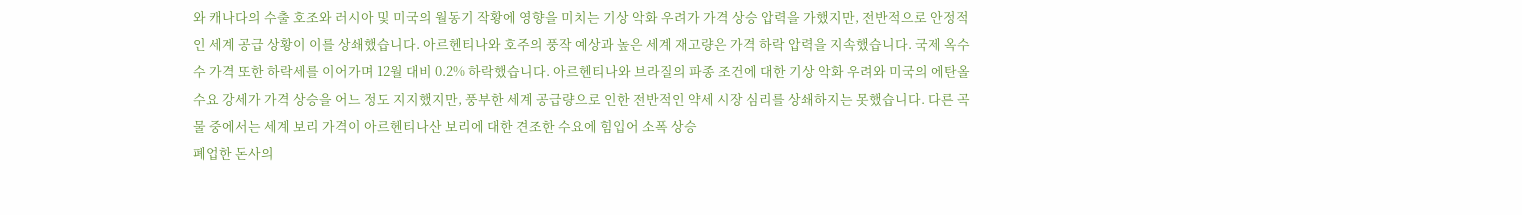와 캐나다의 수출 호조와 러시아 및 미국의 월동기 작황에 영향을 미치는 기상 악화 우려가 가격 상승 압력을 가했지만, 전반적으로 안정적인 세계 공급 상황이 이를 상쇄했습니다. 아르헨티나와 호주의 풍작 예상과 높은 세계 재고량은 가격 하락 압력을 지속했습니다. 국제 옥수수 가격 또한 하락세를 이어가며 12월 대비 0.2% 하락했습니다. 아르헨티나와 브라질의 파종 조건에 대한 기상 악화 우려와 미국의 에탄올 수요 강세가 가격 상승을 어느 정도 지지했지만, 풍부한 세계 공급량으로 인한 전반적인 약세 시장 심리를 상쇄하지는 못했습니다. 다른 곡물 중에서는 세계 보리 가격이 아르헨티나산 보리에 대한 견조한 수요에 힘입어 소폭 상승
폐업한 돈사의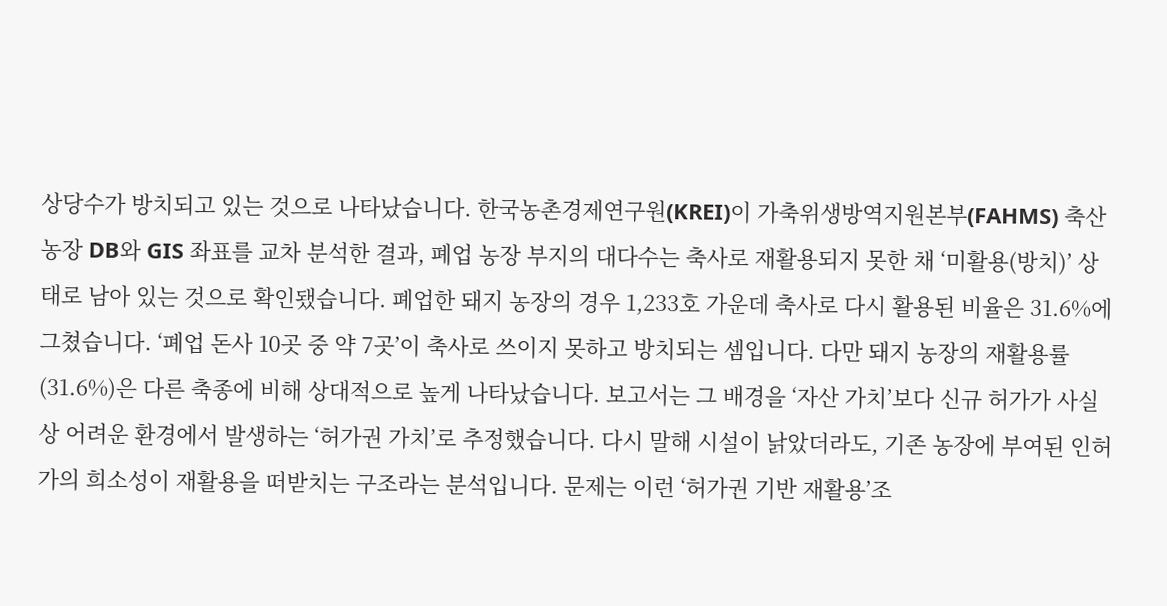상당수가 방치되고 있는 것으로 나타났습니다. 한국농촌경제연구원(KREI)이 가축위생방역지원본부(FAHMS) 축산농장 DB와 GIS 좌표를 교차 분석한 결과, 폐업 농장 부지의 대다수는 축사로 재활용되지 못한 채 ‘미활용(방치)’ 상태로 남아 있는 것으로 확인됐습니다. 폐업한 돼지 농장의 경우 1,233호 가운데 축사로 다시 활용된 비율은 31.6%에 그쳤습니다. ‘폐업 돈사 10곳 중 약 7곳’이 축사로 쓰이지 못하고 방치되는 셈입니다. 다만 돼지 농장의 재활용률(31.6%)은 다른 축종에 비해 상대적으로 높게 나타났습니다. 보고서는 그 배경을 ‘자산 가치’보다 신규 허가가 사실상 어려운 환경에서 발생하는 ‘허가권 가치’로 추정했습니다. 다시 말해 시설이 낡았더라도, 기존 농장에 부여된 인허가의 희소성이 재활용을 떠받치는 구조라는 분석입니다. 문제는 이런 ‘허가권 기반 재활용’조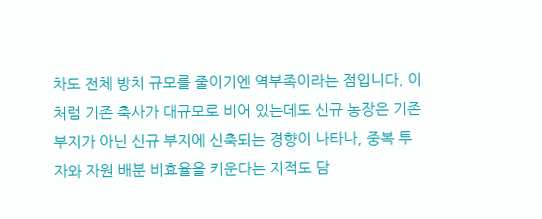차도 전체 방치 규모를 줄이기엔 역부족이라는 점입니다. 이처럼 기존 축사가 대규모로 비어 있는데도 신규 농장은 기존 부지가 아닌 신규 부지에 신축되는 경향이 나타나, 중복 투자와 자원 배분 비효율을 키운다는 지적도 담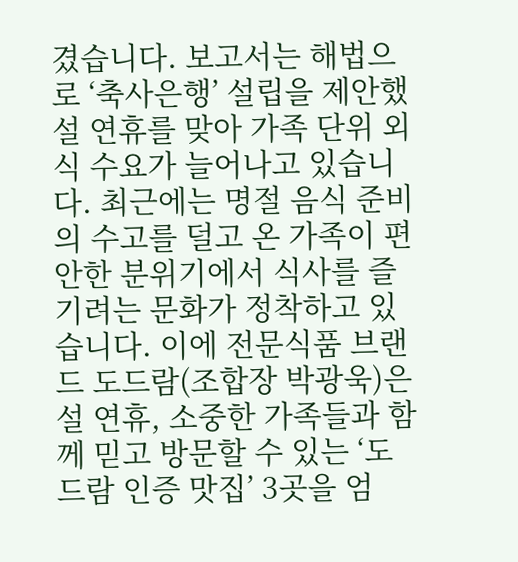겼습니다. 보고서는 해법으로 ‘축사은행’ 설립을 제안했
설 연휴를 맞아 가족 단위 외식 수요가 늘어나고 있습니다. 최근에는 명절 음식 준비의 수고를 덜고 온 가족이 편안한 분위기에서 식사를 즐기려는 문화가 정착하고 있습니다. 이에 전문식품 브랜드 도드람(조합장 박광욱)은 설 연휴, 소중한 가족들과 함께 믿고 방문할 수 있는 ‘도드람 인증 맛집’ 3곳을 엄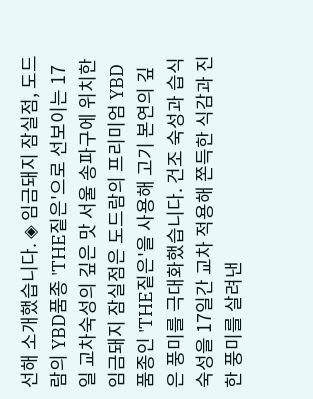선해 소개했습니다. ◈ 임금돼지 잠실점, 도드람의 YBD품종 'THE짙은'으로 선보이는 17일 교차숙성의 깊은 맛 서울 송파구에 위치한 임금돼지 잠실점은 도드람의 프리미엄 YBD 품종인 'THE짙은'을 사용해 고기 본연의 깊은 풍미를 극대화했습니다. 건조 숙성과 습식 숙성을 17일간 교차 적용해 쫀득한 식감과 진한 풍미를 살려낸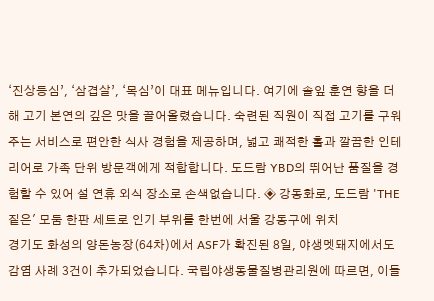‘진상등심’, ‘삼겹살’, ‘목심’이 대표 메뉴입니다. 여기에 솔잎 훈연 향을 더해 고기 본연의 깊은 맛을 끌어올렸습니다. 숙련된 직원이 직접 고기를 구워주는 서비스로 편안한 식사 경험을 제공하며, 넓고 쾌적한 홀과 깔끔한 인테리어로 가족 단위 방문객에게 적합합니다. 도드람 YBD의 뛰어난 품질을 경험할 수 있어 설 연휴 외식 장소로 손색없습니다. ◈ 강동화로, 도드람 'THE짙은' 모둠 한판 세트로 인기 부위를 한번에 서울 강동구에 위치
경기도 화성의 양돈농장(64차)에서 ASF가 확진된 8일, 야생멧돼지에서도 감염 사례 3건이 추가되었습니다. 국립야생동물질병관리원에 따르면, 이들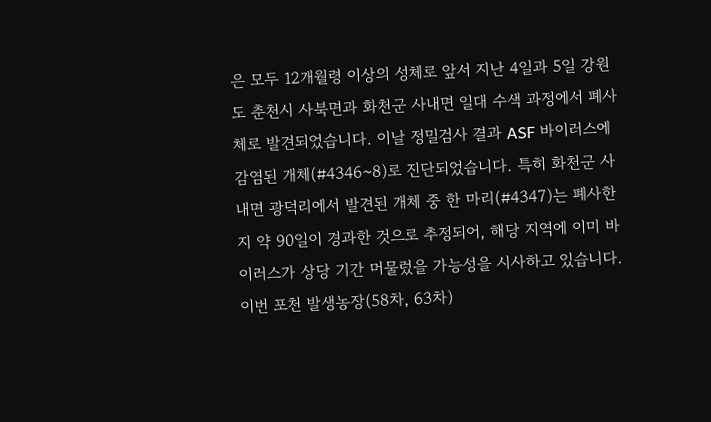은 모두 12개월령 이상의 성체로 앞서 지난 4일과 5일 강원도 춘천시 사북면과 화천군 사내면 일대 수색 과정에서 폐사체로 발견되었습니다. 이날 정밀검사 결과 ASF 바이러스에 감염된 개체(#4346~8)로 진단되었습니다. 특히 화천군 사내면 광덕리에서 발견된 개체 중 한 마리(#4347)는 폐사한 지 약 90일이 경과한 것으로 추정되어, 해당 지역에 이미 바이러스가 상당 기간 머물렀을 가능성을 시사하고 있습니다. 이번 포천 발생농장(58차, 63차)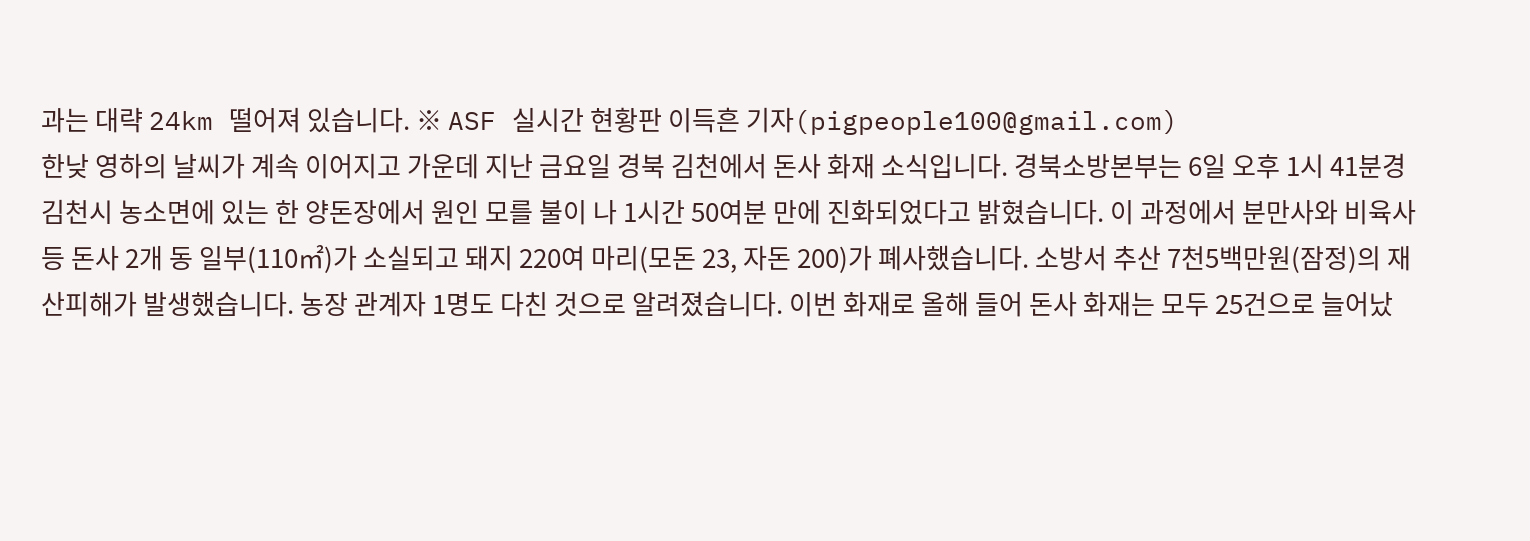과는 대략 24km 떨어져 있습니다. ※ ASF 실시간 현황판 이득흔 기자(pigpeople100@gmail.com)
한낮 영하의 날씨가 계속 이어지고 가운데 지난 금요일 경북 김천에서 돈사 화재 소식입니다. 경북소방본부는 6일 오후 1시 41분경 김천시 농소면에 있는 한 양돈장에서 원인 모를 불이 나 1시간 50여분 만에 진화되었다고 밝혔습니다. 이 과정에서 분만사와 비육사 등 돈사 2개 동 일부(110㎡)가 소실되고 돼지 220여 마리(모돈 23, 자돈 200)가 폐사했습니다. 소방서 추산 7천5백만원(잠정)의 재산피해가 발생했습니다. 농장 관계자 1명도 다친 것으로 알려졌습니다. 이번 화재로 올해 들어 돈사 화재는 모두 25건으로 늘어났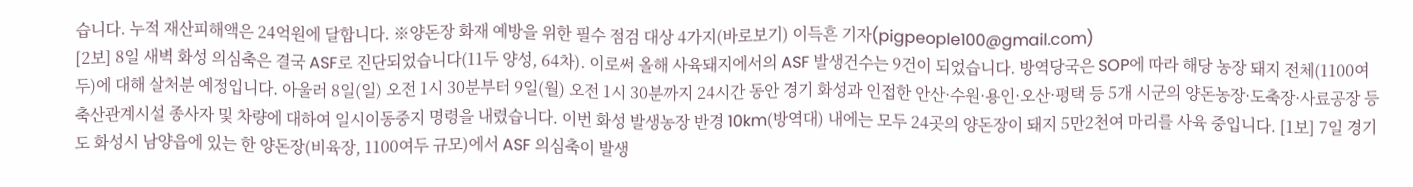습니다. 누적 재산피해액은 24억원에 달합니다. ※양돈장 화재 예방을 위한 필수 점검 대상 4가지(바로보기) 이득흔 기자(pigpeople100@gmail.com)
[2보] 8일 새벽 화성 의심축은 결국 ASF로 진단되었습니다(11두 양성, 64차). 이로써 올해 사육돼지에서의 ASF 발생건수는 9건이 되었습니다. 방역당국은 SOP에 따라 해당 농장 돼지 전체(1100여두)에 대해 살처분 예정입니다. 아울러 8일(일) 오전 1시 30분부터 9일(월) 오전 1시 30분까지 24시간 동안 경기 화성과 인접한 안산·수원·용인·오산·평택 등 5개 시군의 양돈농장·도축장·사료공장 등 축산관계시설 종사자 및 차량에 대하여 일시이동중지 명령을 내렸습니다. 이번 화성 발생농장 반경 10km(방역대) 내에는 모두 24곳의 양돈장이 돼지 5만2천여 마리를 사육 중입니다. [1보] 7일 경기도 화성시 남양읍에 있는 한 양돈장(비육장, 1100여두 규모)에서 ASF 의심축이 발생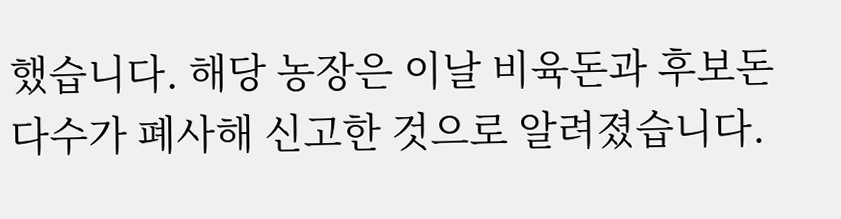했습니다. 해당 농장은 이날 비육돈과 후보돈 다수가 폐사해 신고한 것으로 알려졌습니다.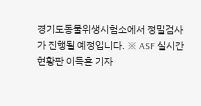경기도동물위생시험소에서 정밀검사가 진행될 예정입니다. ※ ASF 실시간 현황판 이득흔 기자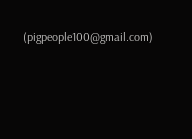(pigpeople100@gmail.com)